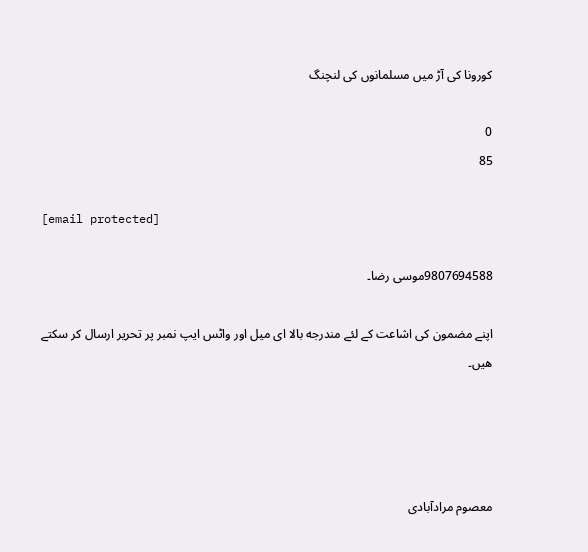کورونا کی آڑ میں مسلمانوں کی لنچنگ

0
85

[email protected]

9807694588موسی رضا۔

اپنے مضمون كی اشاعت كے لئے مندرجه بالا ای میل اور واٹس ایپ نمبر پر تحریر ارسال كر سكتے هیں۔




معصوم مرادآبادی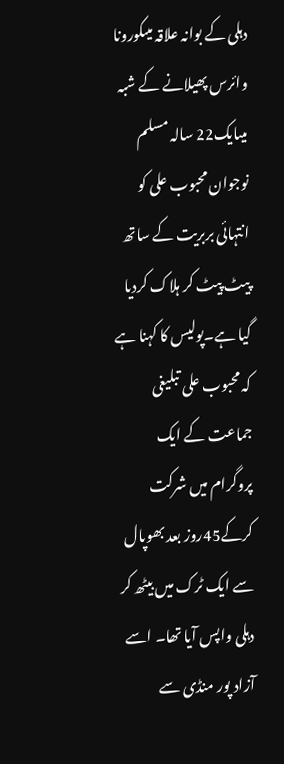دہلی کے بوانہ علاقہ میںکورونا وائرس پھیلانے کے شبہ میںایک22 سالہ مسلم نوجوان محبوب علی کو انتہائی بربریت کے ساتھ پیٹ پیٹ کر ہلاک کردیا گیا ہے۔پولیس کا کہنا ہے کہ محبوب علی تبلیغی جماعت کے ایک پروگرام میں شرکت کرکے45روز بعد بھوپال سے ایک ٹرک میں بیٹھ کر دہلی واپس آیا تھا۔ اسے آزاد پور منڈی سے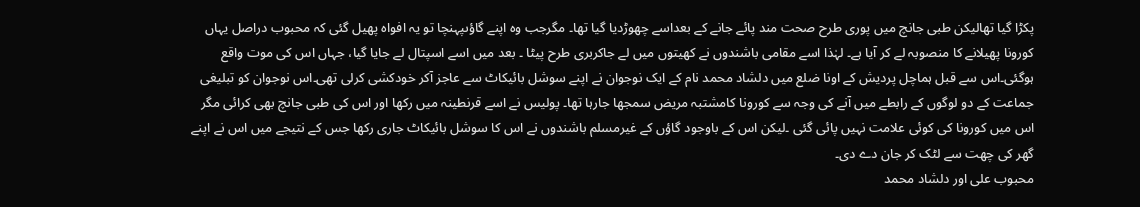پکڑا گیا تھالیکن طبی جانچ میں پوری طرح صحت مند پائے جانے کے بعداسے چھوڑدیا گیا تھا۔ مگرجب وہ اپنے گاؤںپہنچا تو یہ افواہ پھیل گئی کہ محبوب دراصل یہاں کورونا پھیلانے کا منصوبہ لے کر آیا ہے۔ لہٰذا اسے مقامی باشندوں نے کھیتوں میں لے جاکربری طرح پیٹا ۔ بعد میں اسے اسپتال لے جایا گیا، جہاں اس کی موت واقع ہوگئی۔اس سے قبل ہماچل پردیش کے اونا ضلع میں دلشاد محمد نام کے ایک نوجوان نے اپنے سوشل بائیکاٹ سے عاجز آکر خودکشی کرلی تھی۔اس نوجوان کو تبلیغی جماعت کے دو لوگوں کے رابطے میں آنے کی وجہ سے کورونا کامشتبہ مریض سمجھا جارہا تھا۔ پولیس نے اسے قرنطینہ میں رکھا اور اس کی طبی جانچ بھی کرائی مگر اس میں کورونا کی کوئی علامت نہیں پائی گئی ۔لیکن اس کے باوجود گاؤں کے غیرمسلم باشندوں نے اس کا سوشل بائیکاٹ جاری رکھا جس کے نتیجے میں اس نے اپنے گھر کی چھت سے لٹک کر جان دے دی۔
محبوب علی اور دلشاد محمد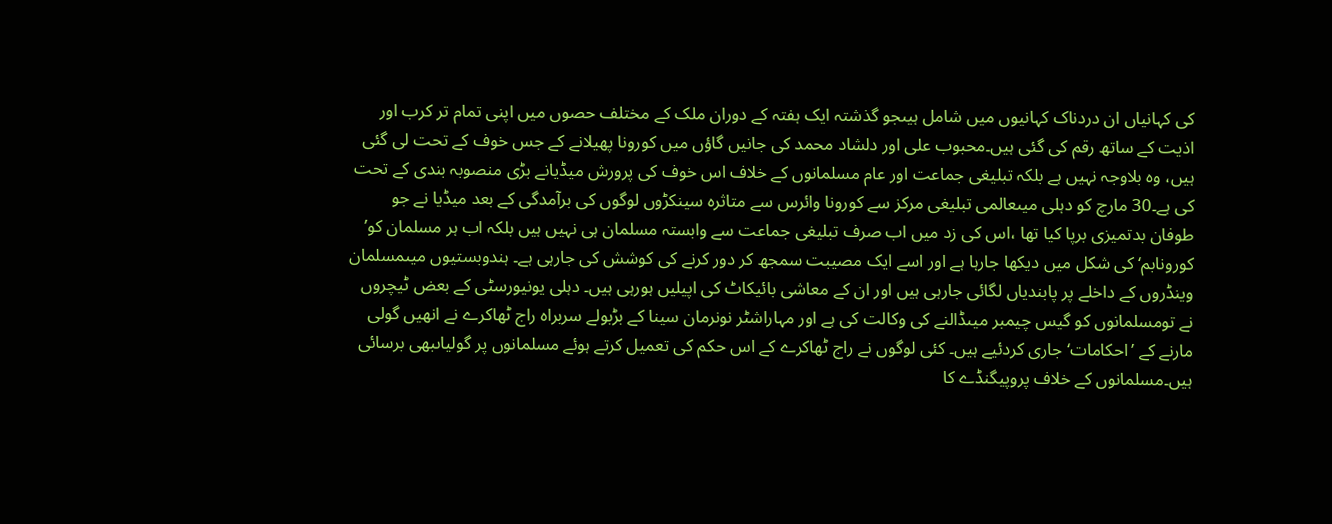کی کہانیاں ان دردناک کہانیوں میں شامل ہیںجو گذشتہ ایک ہفتہ کے دوران ملک کے مختلف حصوں میں اپنی تمام تر کرب اور اذیت کے ساتھ رقم کی گئی ہیں۔محبوب علی اور دلشاد محمد کی جانیں گاؤں میں کورونا پھیلانے کے جس خوف کے تحت لی گئی ہیں، وہ بلاوجہ نہیں ہے بلکہ تبلیغی جماعت اور عام مسلمانوں کے خلاف اس خوف کی پرورش میڈیانے بڑی منصوبہ بندی کے تحت کی ہے۔30 مارچ کو دہلی میںعالمی تبلیغی مرکز سے کورونا وائرس سے متاثرہ سینکڑوں لوگوں کی برآمدگی کے بعد میڈیا نے جو طوفان بدتمیزی برپا کیا تھا ،اس کی زد میں اب صرف تبلیغی جماعت سے وابستہ مسلمان ہی نہیں ہیں بلکہ اب ہر مسلمان کو’ کورونابم‘ کی شکل میں دیکھا جارہا ہے اور اسے ایک مصیبت سمجھ کر دور کرنے کی کوشش کی جارہی ہے۔ ہندوبستیوں میںمسلمان وینڈروں کے داخلے پر پابندیاں لگائی جارہی ہیں اور ان کے معاشی بائیکاٹ کی اپیلیں ہورہی ہیں۔ دہلی یونیورسٹی کے بعض ٹیچروں نے تومسلمانوں کو گیس چیمبر میںڈالنے کی وکالت کی ہے اور مہاراشٹر نونرمان سینا کے بڑبولے سربراہ راج ٹھاکرے نے انھیں گولی مارنے کے ’احکامات‘ جاری کردئیے ہیں۔ کئی لوگوں نے راج ٹھاکرے کے اس حکم کی تعمیل کرتے ہوئے مسلمانوں پر گولیاںبھی برسائی ہیں۔مسلمانوں کے خلاف پروپیگنڈے کا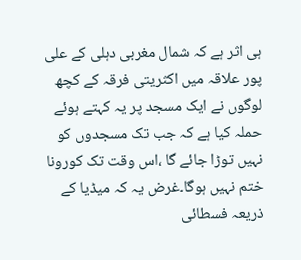ہی اثر ہے کہ شمال مغربی دہلی کے علی پور علاقہ میں اکثریتی فرقہ کے کچھ لوگوں نے ایک مسجد پر یہ کہتے ہوئے حملہ کیا ہے کہ جب تک مسجدوں کو نہیں توڑا جائے گا ،اس وقت تک کورونا ختم نہیں ہوگا۔غرض یہ کہ میڈیا کے ذریعہ فسطائی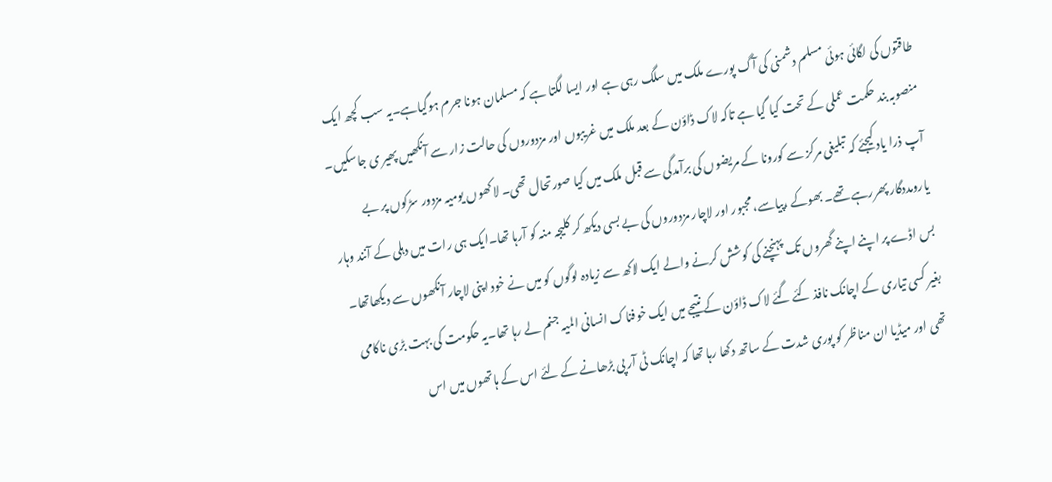طاقتوں کی لگائی ہوئی مسلم دشمنی کی آگ پورے ملک میں سلگ رہی ہے اور ایسا لگتا ہے کہ مسلمان ہونا جرم ہوگیاہے۔یہ سب کچھ ایک منصوبہ بند حکمت عملی کے تحت کیا گیا ہے تاکہ لاک ڈاؤن کے بعد ملک میں غریبوں اور مزدوروں کی حالت زار سے آنکھیں پھیر ی جاسکیں۔
آپ ذرا یاد کیجئے کہ تبلیغی مرکز سے کورونا کے مریضوں کی برآمدگی سے قبل ملک میں کیا صورتحال تھی۔ لاکھوں یومیہ مزدور سڑکوں پر بے یارومددگار پھررہے تھے۔ بھوکے ،پیاسے، مجبور اور لاچار مزدوروں کی بے بسی دیکھ کر کلیجہ منہ کو آرہا تھا۔ایک ہی رات میں دہلی کے آنند وہار بس اڈے پر اپنے اپنے گھروں تک پہنچنے کی کوشش کرنے والے ایک لاکھ سے زیادہ لوگوں کو میں نے خود اپنی لاچار آنکھوں سے دیکھاتھا۔ بغیر کسی تیاری کے اچانک نافذ کئے گئے لاک ڈاؤن کے نتیجے میں ایک خوفناک انسانی المیہ جنم لے رہا تھا۔یہ حکومت کی بہت بڑی ناکامی تھی اور میڈیا ان مناظر کو پوری شدت کے ساتھ دکھا رہا تھا کہ اچانک ٹی آر پی بڑھانے کے لئے اس کے ہاتھوں میں اس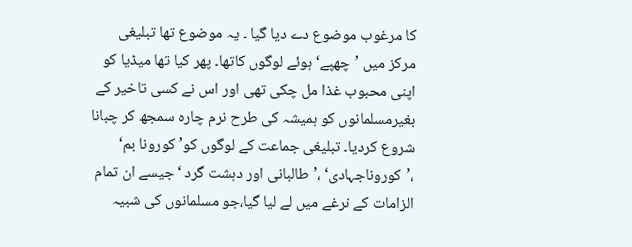کا مرغوب موضوع دے دیا گیا ۔ یہ موضوع تھا تبلیغی مرکز میں ’چھپے‘ ہوئے لوگوں کاتھا۔ پھر کیا تھا میڈیا کو اپنی محبوب غذا مل چکی تھی اور اس نے کسی تاخیر کے بغیرمسلمانوں کو ہمیشہ کی طرح نرم چارہ سمجھ کر چبانا شروع کردیا۔ تبلیغی جماعت کے لوگوں کو’ کورونا بم‘ ،’کوروناجہادی‘ ،’طالبانی اور دہشت گرد ‘جیسے ان تمام الزامات کے نرغے میں لے لیا گیا،جو مسلمانوں کی شبیہ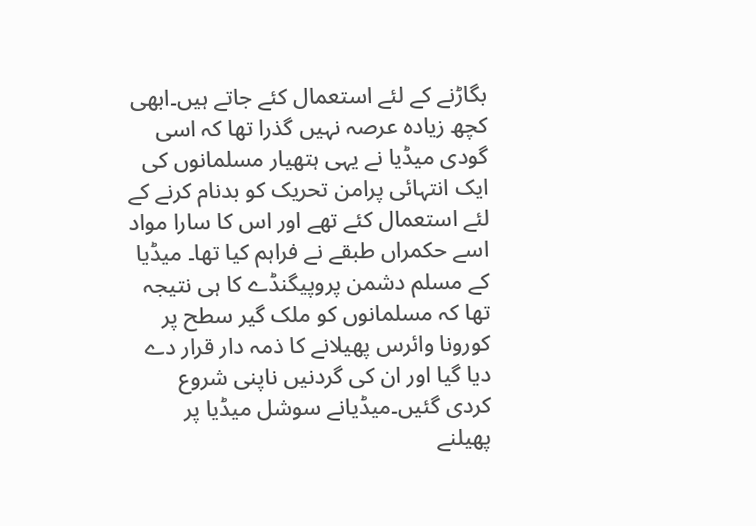بگاڑنے کے لئے استعمال کئے جاتے ہیں۔ابھی کچھ زیادہ عرصہ نہیں گذرا تھا کہ اسی گودی میڈیا نے یہی ہتھیار مسلمانوں کی ایک انتہائی پرامن تحریک کو بدنام کرنے کے لئے استعمال کئے تھے اور اس کا سارا مواد اسے حکمراں طبقے نے فراہم کیا تھا۔ میڈیا کے مسلم دشمن پروپیگنڈے کا ہی نتیجہ تھا کہ مسلمانوں کو ملک گیر سطح پر کورونا وائرس پھیلانے کا ذمہ دار قرار دے دیا گیا اور ان کی گردنیں ناپنی شروع کردی گئیں۔میڈیانے سوشل میڈیا پر پھیلنے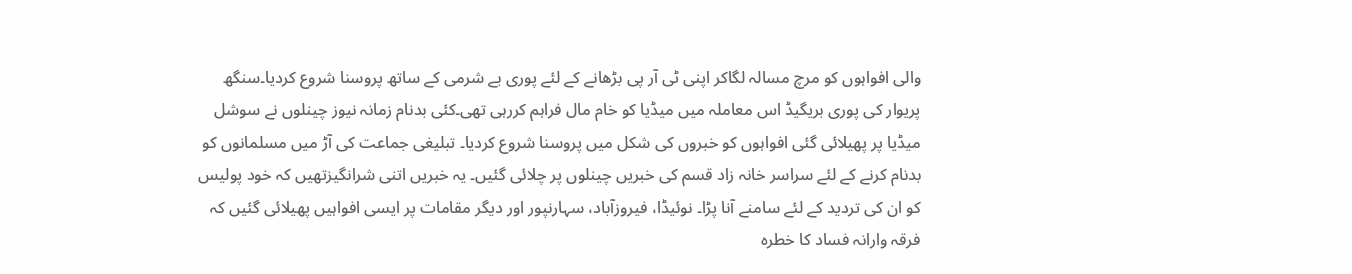والی افواہوں کو مرچ مسالہ لگاکر اپنی ٹی آر پی بڑھانے کے لئے پوری بے شرمی کے ساتھ پروسنا شروع کردیا۔سنگھ پریوار کی پوری بریگیڈ اس معاملہ میں میڈیا کو خام مال فراہم کررہی تھی۔کئی بدنام زمانہ نیوز چینلوں نے سوشل میڈیا پر پھیلائی گئی افواہوں کو خبروں کی شکل میں پروسنا شروع کردیا۔ تبلیغی جماعت کی آڑ میں مسلمانوں کو بدنام کرنے کے لئے سراسر خانہ زاد قسم کی خبریں چینلوں پر چلائی گئیں۔ یہ خبریں اتنی شرانگیزتھیں کہ خود پولیس کو ان کی تردید کے لئے سامنے آنا پڑا۔ نوئیڈا، فیروزآباد، سہارنپور اور دیگر مقامات پر ایسی افواہیں پھیلائی گئیں کہ فرقہ وارانہ فساد کا خطرہ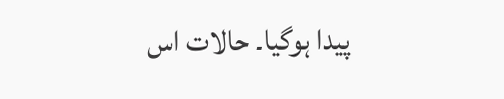پیدا ہوگیا۔ حالات اس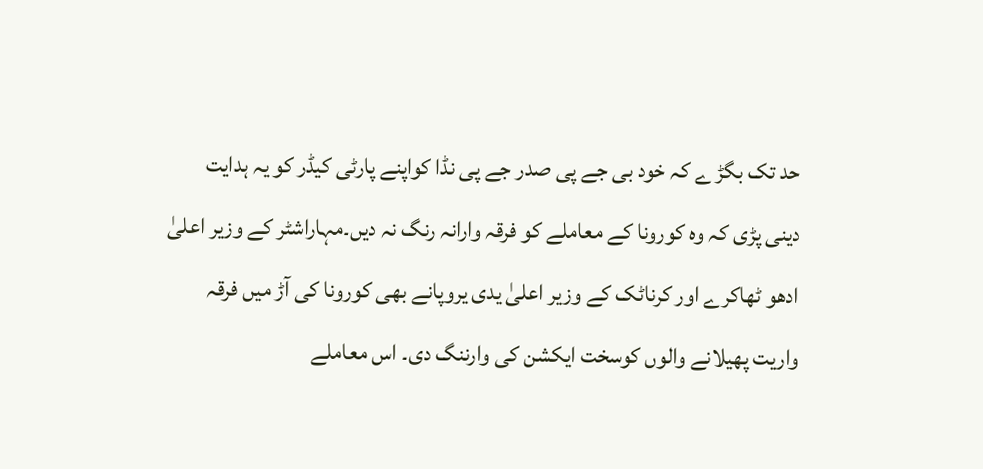حد تک بگڑ ے کہ خود بی جے پی صدر جے پی نڈا کواپنے پارٹی کیڈر کو یہ ہدایت دینی پڑی کہ وہ کورونا کے معاملے کو فرقہ وارانہ رنگ نہ دیں۔مہاراشٹر کے وزیر اعلیٰ ادھو ٹھاکرے اور کرناٹک کے وزیر اعلیٰ یدی یروپانے بھی کورونا کی آڑ میں فرقہ واریت پھیلانے والوں کوسخت ایکشن کی وارننگ دی۔ اس معاملے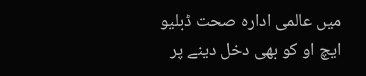میں عالمی ادارہ صحت ڈبلیو ایچ او کو بھی دخل دینے پر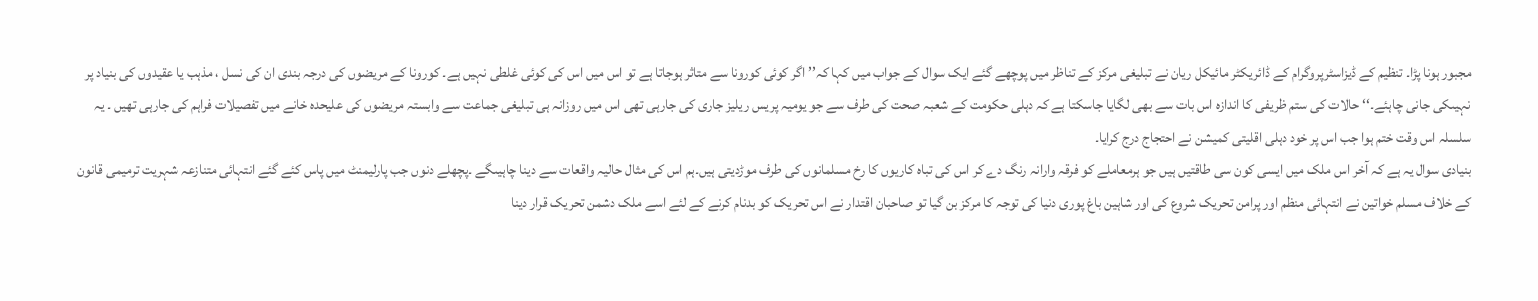مجبور ہونا پڑا۔ تنظیم کے ڈیزاسٹرپروگرام کے ڈائریکٹر مائیکل ریان نے تبلیغی مرکز کے تناظر میں پوچھے گئے ایک سوال کے جواب میں کہا کہ’’ اگر کوئی کورونا سے متاثر ہوجاتا ہے تو اس میں اس کی کوئی غلطی نہیں ہے۔ کورونا کے مریضوں کی درجہ بندی ان کی نسل ، مذہب یا عقیدوں کی بنیاد پر نہیںکی جانی چاہئے۔‘‘ حالات کی ستم ظریفی کا اندازہ اس بات سے بھی لگایا جاسکتا ہے کہ دہلی حکومت کے شعبہ صحت کی طرف سے جو یومیہ پریس ریلیز جاری کی جارہی تھی اس میں روزانہ ہی تبلیغی جماعت سے وابستہ مریضوں کی علیحدہ خانے میں تفصیلات فراہم کی جارہی تھیں ۔ یہ سلسلہ اس وقت ختم ہوا جب اس پر خود دہلی اقلیتی کمیشن نے احتجاج درج کرایا۔
بنیادی سوال یہ ہے کہ آخر اس ملک میں ایسی کون سی طاقتیں ہیں جو ہرمعاملے کو فرقہ وارانہ رنگ دے کر اس کی تباہ کاریوں کا رخ مسلمانوں کی طرف موڑدیتی ہیں۔ہم اس کی مثال حالیہ واقعات سے دینا چاہیںگے ۔پچھلے دنوں جب پارلیمنٹ میں پاس کئے گئے انتہائی متنازعہ شہریت ترمیمی قانون کے خلاف مسلم خواتین نے انتہائی منظم اور پرامن تحریک شروع کی اور شاہین باغ پوری دنیا کی توجہ کا مرکز بن گیا تو صاحبان اقتدار نے اس تحریک کو بدنام کرنے کے لئے اسے ملک دشمن تحریک قرار دینا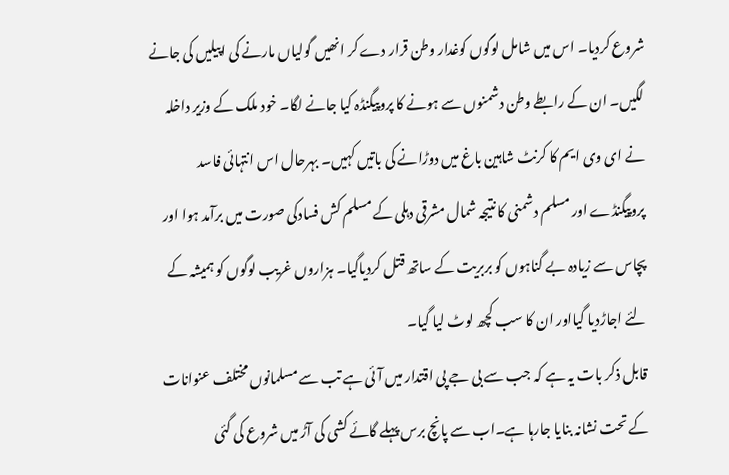شروع کردیا۔ اس میں شامل لوگوں کوغدار وطن قرار دے کر انھیں گولیاں مارنے کی اپیلیں کی جانے لگیں۔ ان کے رابطے وطن دشمنوں سے ہونے کا پروپیگنڈہ کیا جانے لگا۔ خود ملک کے وزیر داخلہ نے ای وی ایم کا کرنٹ شاہین باغ میں دوڑانے کی باتیں کہیں۔ بہرحال اس انتہائی فاسد پروپیگنڈے اور مسلم دشمنی کا نتیجہ شمال مشرقی دہلی کے مسلم کش فسادکی صورت میں برآمد ہوا اور پچاس سے زیادہ بے گناہوں کو بربریت کے ساتھ قتل کردیاگیا۔ ہزاروں غریب لوگوں کو ہمیشہ کے لئے اجاڑدیا گیااور ان کا سب کچھ لوٹ لیا گیا۔
قابل ذکر بات یہ ہے کہ جب سے بی جے پی اقتدار میں آئی ہے تب سے مسلمانوں مختلف عنوانات کے تحت نشانہ بنایا جارہا ہے۔اب سے پانچ برس پہلے گائے کشی کی آڑ میں شروع کی گئی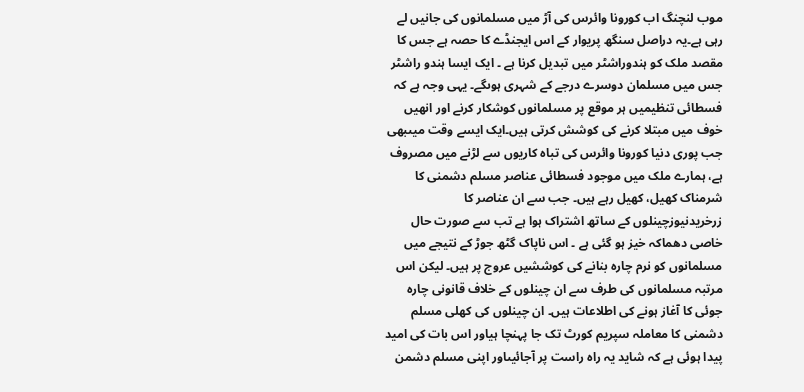موب لنچنگ اب کورونا وائرس کی آڑ میں مسلمانوں کی جانیں لے رہی ہے۔یہ دراصل سنگھ پریوار کے اس ایجنڈے کا حصہ ہے جس کا مقصد ملک کو ہندوراشٹر میں تبدیل کرنا ہے ۔ ایک ایسا ہندو راشٹر جس میں مسلمان دوسرے درجے کے شہری ہوںگے۔ یہی وجہ ہے کہ فسطائی تنظیمیں ہر موقع پر مسلمانوں کوشکار کرنے اور انھیں خوف میں مبتلا کرنے کی کوشش کرتی ہیں۔ایک ایسے وقت میںبھی جب پوری دنیا کورونا وائرس کی تباہ کاریوں سے لڑنے میں مصروف ہے، ہمارے ملک میں موجود فسطائی عناصر مسلم دشمنی کا شرمناک کھیل، کھیل رہے ہیں۔ جب سے ان عناصر کا زرخریدنیوزچینلوں کے ساتھ اشتراک ہوا ہے تب سے صورت حال خاصی دھماکہ خیز ہو گئی ہے ۔ اس ناپاک گٹھ جوڑ کے نتیجے میں مسلمانوں کو نرم چارہ بنانے کی کوششیں عروج پر ہیں۔ لیکن اس مرتبہ مسلمانوں کی طرف سے ان چینلوں کے خلاف قانونی چارہ جوئی کا آغاز ہونے کی اطلاعات ہیں۔ ان چینلوں کی کھلی مسلم دشمنی کا معاملہ سپریم کورٹ تک جا پہنچا ہیاور اس بات کی امید پیدا ہوئی ہے کہ شاید یہ راہ راست پر آجائیںاور اپنی مسلم دشمن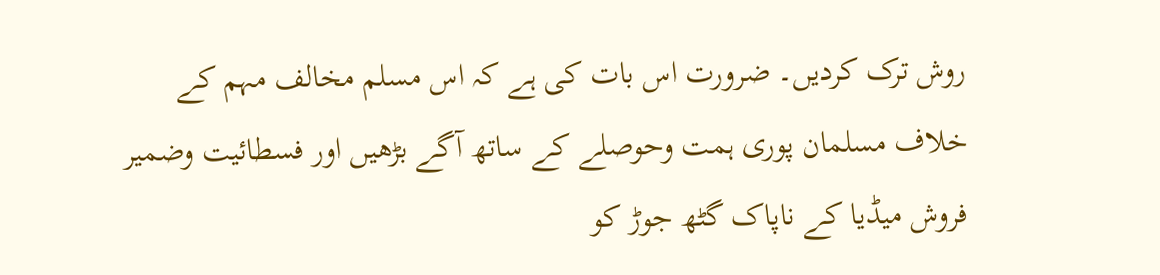روش ترک کردیں۔ ضرورت اس بات کی ہے کہ اس مسلم مخالف مہم کے خلاف مسلمان پوری ہمت وحوصلے کے ساتھ آگے بڑھیں اور فسطائیت وضمیر فروش میڈیا کے ناپاک گٹھ جوڑ کو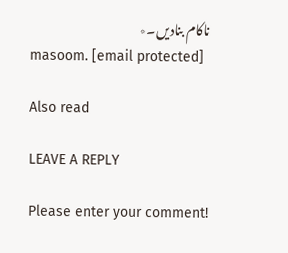ناکام بنادیں۔٭
masoom. [email protected]

Also read

LEAVE A REPLY

Please enter your comment!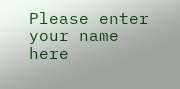Please enter your name here